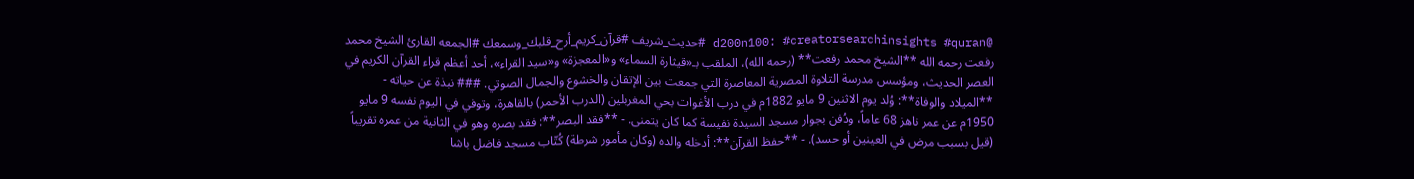@d200n100: #creatorsearchinsights #quran #حديث_شريف #قرآن_كريم_أرح_قلبك_وسمعك #الجمعه القارئ الشيخ محمد رفعت رحمه الله **الشيخ محمد رفعت** (رحمه الله)، الملقب بـ«قيثارة السماء» و«المعجزة» و«سيد القراء»، أحد أعظم قراء القرآن الكريم في العصر الحديث، ومؤسس مدرسة التلاوة المصرية المعاصرة التي جمعت بين الإتقان والخشوع والجمال الصوتي. ### نبذة عن حياته - **الميلاد والوفاة**: وُلد يوم الاثنين 9 مايو 1882م في درب الأغوات بحي المغربلين (الدرب الأحمر) بالقاهرة، وتوفي في اليوم نفسه 9 مايو 1950م عن عمر ناهز 68 عاماً، ودُفن بجوار مسجد السيدة نفيسة كما كان يتمنى. - **فقد البصر**: فقد بصره وهو في الثانية من عمره تقريباً (قيل بسبب مرض في العينين أو حسد). - **حفظ القرآن**: أدخله والده (وكان مأمور شرطة) كُتّاب مسجد فاضل باشا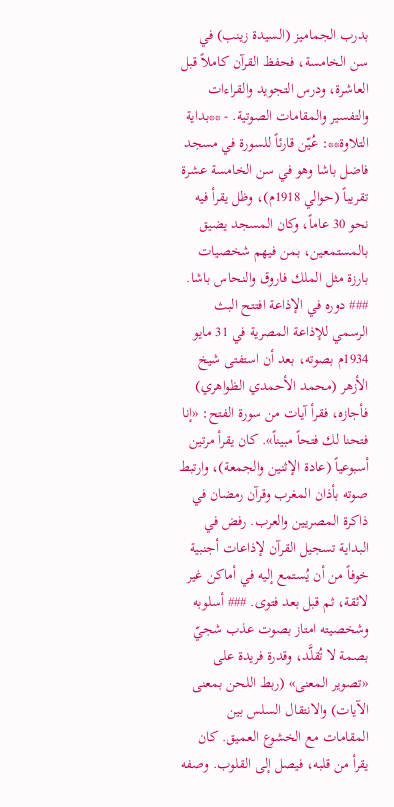بدرب الجماميز (السيدة زينب) في سن الخامسة، فحفظ القرآن كاملاً قبل العاشرة، ودرس التجويد والقراءات والتفسير والمقامات الصوتية. - **بداية التلاوة**: عُيّن قارئاً للسورة في مسجد فاضل باشا وهو في سن الخامسة عشرة تقريباً (حوالي 1918م)، وظل يقرأ فيه نحو 30 عاماً، وكان المسجد يضيق بالمستمعين، بمن فيهم شخصيات بارزة مثل الملك فاروق والنحاس باشا. ### دوره في الإذاعة افتتح البث الرسمي للإذاعة المصرية في 31 مايو 1934م بصوته، بعد أن استفتى شيخ الأزهر (محمد الأحمدي الظواهري) فأجازه، فقرأ آيات من سورة الفتح: «إنا فتحنا لك فتحاً مبيناً». كان يقرأ مرتين أسبوعياً (عادة الإثنين والجمعة)، وارتبط صوته بأذان المغرب وقرآن رمضان في ذاكرة المصريين والعرب. رفض في البداية تسجيل القرآن لإذاعات أجنبية خوفاً من أن يُستمع إليه في أماكن غير لائقة، ثم قبل بعد فتوى. ### أسلوبه وشخصيته امتاز بصوت عذب شجيّ بصمة لا تُقلَّد، وقدرة فريدة على «تصوير المعنى» (ربط اللحن بمعنى الآيات) والانتقال السلس بين المقامات مع الخشوع العميق. كان يقرأ من قلبه، فيصل إلى القلوب. وصفه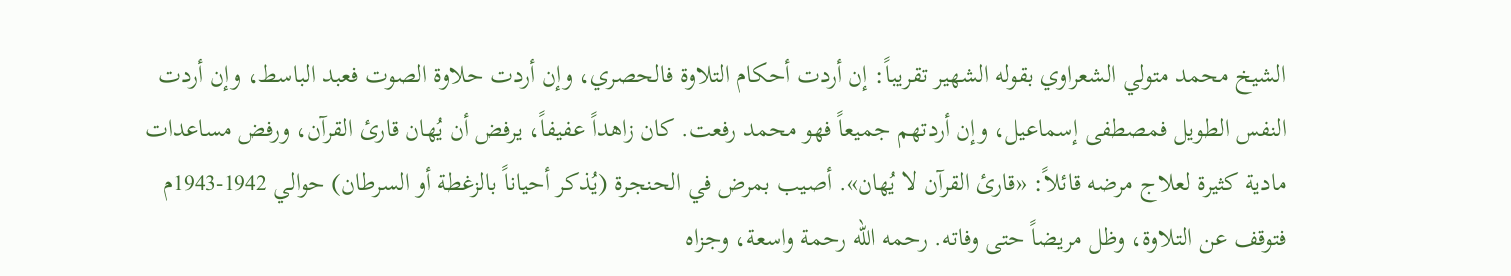الشيخ محمد متولي الشعراوي بقوله الشهير تقريباً: إن أردت أحكام التلاوة فالحصري، وإن أردت حلاوة الصوت فعبد الباسط، وإن أردت النفس الطويل فمصطفى إسماعيل، وإن أردتهم جميعاً فهو محمد رفعت. كان زاهداً عفيفاً، يرفض أن يُهان قارئ القرآن، ورفض مساعدات مادية كثيرة لعلاج مرضه قائلاً: «قارئ القرآن لا يُهان». أصيب بمرض في الحنجرة (يُذكر أحياناً بالزغطة أو السرطان) حوالي 1942-1943م فتوقف عن التلاوة، وظل مريضاً حتى وفاته. رحمه الله رحمة واسعة، وجزاه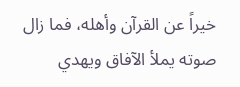خيراً عن القرآن وأهله، فما زال صوته يملأ الآفاق ويهدي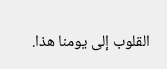القلوب إلى يومنا هذا.